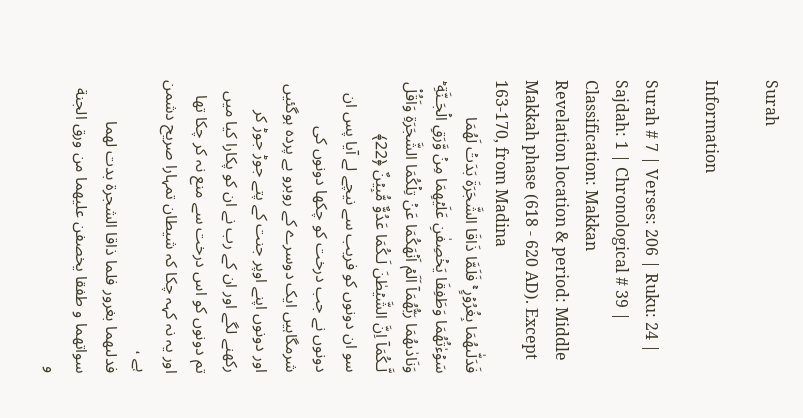Surah

Information

Surah # 7 | Verses: 206 | Ruku: 24 | Sajdah: 1 | Chronological # 39 | Classification: Makkan
Revelation location & period: Middle Makkah phase (618 - 620 AD). Except 163-170, from Madina
فَدَلّٰٮهُمَا بِغُرُوۡرٍ‌ ۚ فَلَمَّا ذَاقَا الشَّجَرَةَ بَدَتۡ لَهُمَا سَوۡءٰتُهُمَا وَطَفِقَا يَخۡصِفٰنِ عَلَيۡهِمَا مِنۡ وَّرَقِ الۡجَـنَّةِ‌ ؕ وَنَادٰٮهُمَا رَبُّهُمَاۤ اَلَمۡ اَنۡهَكُمَا عَنۡ تِلۡكُمَا الشَّجَرَةِ وَاَقُلْ لَّـكُمَاۤ اِنَّ الشَّيۡطٰنَ لَـكُمَا عَدُوٌّ مُّبِيۡنٌ ﴿22﴾
سو ان دونوں کو فریب سے نیچے لے آیا پس ان دونوں نے جب درخت کو چکھا دونوں کی شرمگاہیں ایک دوسرے کے روبرو بے پردہ ہوگئیں اور دونوں اپنے اوپر جنت کے پتے جوڑ جوڑ کر رکھنے لگے اور ان کے رب نے ان کو پکارا کیا میں تم دونوں کو اس درخت سے منع نہ کر چکا تھا اور یہ نہ کہہ چکا کہ شیطان تمہارا صریح دشمن ہے ،
فدلىهما بغرور فلما ذاقا الشجرة بدت لهما سواتهما و طفقا يخصفن عليهما من ورق الجنة و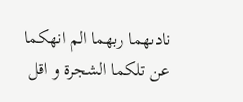نادىهما ربهما الم انهكما عن تلكما الشجرة و اقل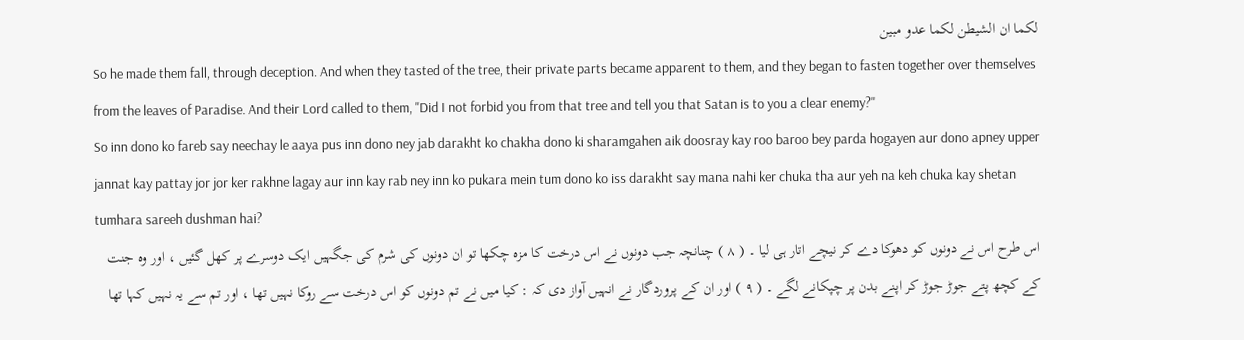لكما ان الشيطن لكما عدو مبين
So he made them fall, through deception. And when they tasted of the tree, their private parts became apparent to them, and they began to fasten together over themselves from the leaves of Paradise. And their Lord called to them, "Did I not forbid you from that tree and tell you that Satan is to you a clear enemy?"
So inn dono ko fareb say neechay le aaya pus inn dono ney jab darakht ko chakha dono ki sharamgahen aik doosray kay roo baroo bey parda hogayen aur dono apney upper jannat kay pattay jor jor ker rakhne lagay aur inn kay rab ney inn ko pukara mein tum dono ko iss darakht say mana nahi ker chuka tha aur yeh na keh chuka kay shetan tumhara sareeh dushman hai?
اس طرح اس نے دونوں کو دھوکا دے کر نیچے اتار ہی لیا ۔ ( ٨ ) چنانچہ جب دونوں نے اس درخت کا مزہ چکھا تو ان دونوں کی شرم کی جگہیں ایک دوسرے پر کھل گئیں ، اور وہ جنت کے کچھ پتے جوڑ جوڑ کر اپنے بدن پر چپکانے لگے ۔ ( ٩ ) اور ان کے پروردگار نے انہیں آواز دی کہ : کیا میں نے تم دونوں کو اس درخت سے روکا نہیں تھا ، اور تم سے یہ نہیں کہا تھا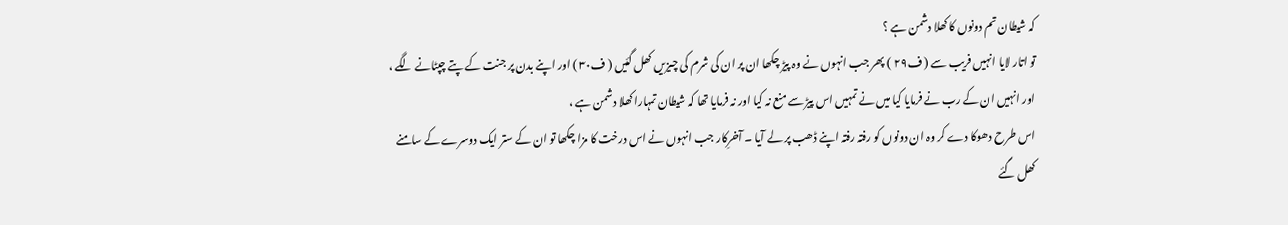کہ شیطان تم دونوں کا کھلا دشمن ہے ؟
تو اتار لایا انہیں فریب سے ( ف۲۹ ) پھر جب انہوں نے وہ پیڑ چکھا ان پر ان کی شرم کی چیزیں کھل گئیں ( ف۳۰ ) اور اپنے بدن پر جنت کے پتے چپٹانے لگے ، اور انہیں ان کے رب نے فرمایا کیا میں نے تمہیں اس پیڑ سے منع نہ کیا اور نہ فرمایا تھا کہ شیطان تمہارا کھلا دشمن ہے ،
اس طرح دھوکا دے کر وہ ان دونوں کو رفتہ رفتہ اپنے ڈھب پر لے آیا ۔ آخرِکار جب انہوں نے اس درخت کا مزا چکھا تو ان کے ستر ایک دوسرے کے سامنے کھل گئے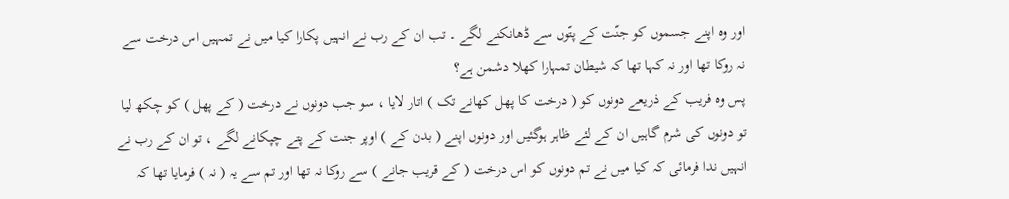اور وہ اپنے جسموں کو جنّت کے پتّوں سے ڈھانکنے لگے ۔ تب ان کے رب نے انہیں پکارا کیا میں نے تمہیں اس درخت سے نہ روکا تھا اور نہ کہا تھا کہ شیطان تمہارا کھلا دشمن ہے؟
پس وہ فریب کے ذریعے دونوں کو ( درخت کا پھل کھانے تک ) اتار لایا ، سو جب دونوں نے درخت ( کے پھل ) کو چکھ لیا تو دونوں کی شرم گاہیں ان کے لئے ظاہر ہوگئیں اور دونوں اپنے ( بدن کے ) اوپر جنت کے پتے چپکانے لگے ، تو ان کے رب نے انہیں ندا فرمائی کہ کیا میں نے تم دونوں کو اس درخت ( کے قریب جانے ) سے روکا نہ تھا اور تم سے یہ ( نہ ) فرمایا تھا کہ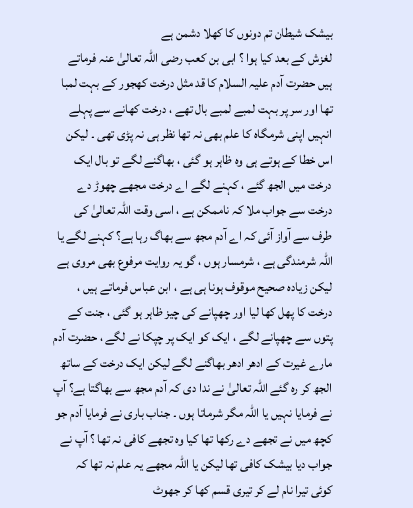بیشک شیطان تم دونوں کا کھلا دشمن ہے
لغزش کے بعد کیا ہوا ؟ ابی بن کعب رضی اللہ تعالیٰ عنہ فرماتے ہیں حضرت آدم علیہ السلام کا قد مثل درخت کھجور کے بہت لمبا تھا اور سر پر بہت لمبے لمبے بال تھے ، درخت کھانے سے پہلے انہیں اپنی شرمگاہ کا علم بھی نہ تھا نظر ہی نہ پڑی تھی ۔ لیکن اس خطا کے ہوتے ہی وہ ظاہر ہو گئی ، بھاگنے لگے تو بال ایک درخت میں الجھ گئے ، کہنے لگے اے درخت مجھے چھوڑ دے درخت سے جواب ملا کہ ناممکن ہے ، اسی وقت اللہ تعالیٰ کی طرف سے آواز آئی کہ اے آدم مجھ سے بھاگ رہا ہے؟ کہنے لگے یا اللہ شرمندگی ہے ، شرمسار ہوں ، گو یہ روایت مرفوع بھی مروی ہے لیکن زیادہ صحیح موقوف ہونا ہی ہے ، ابن عباس فرماتے ہیں ، درخت کا پھل کھا لیا اور چھپانے کی چیز ظاہر ہو گئی ، جنت کے پتوں سے چھپانے لگے ، ایک کو ایک پر چپکا نے لگے ، حضرت آدم مارے غیرت کے ادھر ادھر بھاگنے لگے لیکن ایک درخت کے ساتھ الجھ کر رہ گئے اللہ تعالیٰ نے ندا دی کہ آدم مجھ سے بھاگتا ہے؟ آپ نے فرمایا نہیں یا اللہ مگر شرماتا ہوں ۔ جناب باری نے فرمایا آدم جو کچھ میں نے تجھے دے رکھا تھا کیا وہ تجھے کافی نہ تھا ؟ آپ نے جواب دیا بیشک کافی تھا لیکن یا اللہ مجھے یہ علم نہ تھا کہ کوئی تیرا نام لے کر تیری قسم کھا کر جھوٹ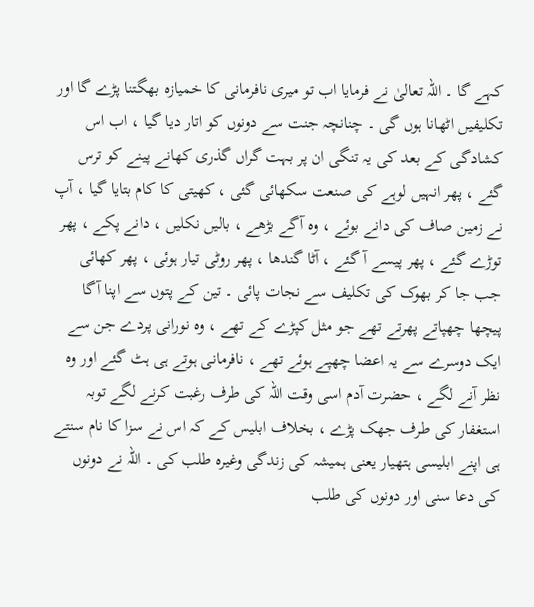کہے گا ۔ اللہ تعالیٰ نے فرمایا اب تو میری نافرمانی کا خمیازہ بھگتنا پڑے گا اور تکلیفیں اٹھانا ہوں گی ۔ چنانچہ جنت سے دونوں کو اتار دیا گیا ، اب اس کشادگی کے بعد کی یہ تنگی ان پر بہت گراں گذری کھانے پینے کو ترس گئے ، پھر انہیں لوہے کی صنعت سکھائی گئی ، کھیتی کا کام بتایا گیا ، آپ نے زمین صاف کی دانے بوئے ، وہ آگے بڑھے ، بالیں نکلیں ، دانے پکے ، پھر توڑے گئے ، پھر پیسے آ گئے ، آٹا گندھا ، پھر روٹی تیار ہوئی ، پھر کھائی جب جا کر بھوک کی تکلیف سے نجات پائی ۔ تین کے پتوں سے اپنا آگا پیچھا چھپاتے پھرتے تھے جو مثل کپڑے کے تھے ، وہ نورانی پردے جن سے ایک دوسرے سے یہ اعضا چھپے ہوئے تھے ، نافرمانی ہوتے ہی ہٹ گئے اور وہ نظر آنے لگے ، حضرت آدم اسی وقت اللہ کی طرف رغبت کرنے لگے توبہ استغفار کی طرف جھک پڑے ، بخلاف ابلیس کے کہ اس نے سزا کا نام سنتے ہی اپنے ابلیسی ہتھیار یعنی ہمیشہ کی زندگی وغیرہ طلب کی ۔ اللہ نے دونوں کی دعا سنی اور دونوں کی طلب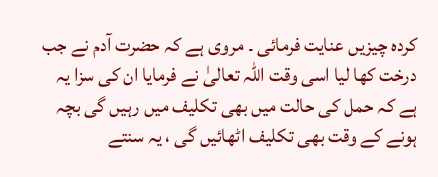کردہ چیزیں عنایت فرمائی ۔ مروی ہے کہ حضرت آدم نے جب درخت کھا لیا اسی وقت اللہ تعالیٰ نے فرمایا ان کی سزا یہ ہے کہ حمل کی حالت میں بھی تکلیف میں رہیں گی بچہ ہونے کے وقت بھی تکلیف اٹھائیں گی ، یہ سنتے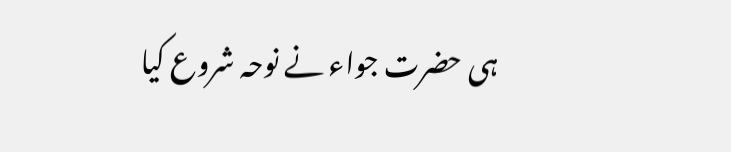ہی حضرت جواء نے نوحہ شروع کیا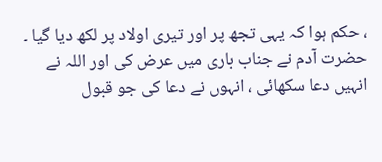، حکم ہوا کہ یہی تجھ پر اور تیری اولاد پر لکھ دیا گیا ۔ حضرت آدم نے جناب باری میں عرض کی اور اللہ نے انہیں دعا سکھائی ، انہوں نے دعا کی جو قبول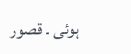ہوئی ۔ قصور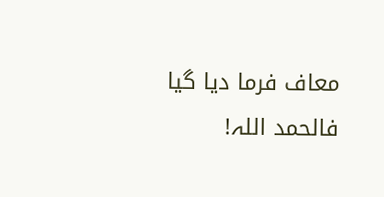معاف فرما دیا گیا فالحمد اللہ!